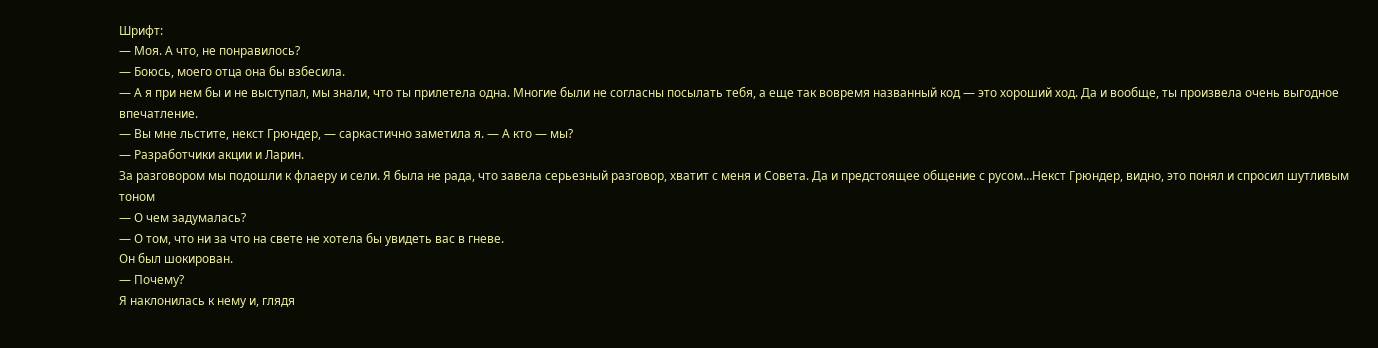Шрифт:
— Моя. А что, не понравилось?
— Боюсь, моего отца она бы взбесила.
— А я при нем бы и не выступал, мы знали, что ты прилетела одна. Многие были не согласны посылать тебя, а еще так вовремя названный код — это хороший ход. Да и вообще, ты произвела очень выгодное впечатление.
— Вы мне льстите, некст Грюндер, — саркастично заметила я. — А кто — мы?
— Разработчики акции и Ларин.
За разговором мы подошли к флаеру и сели. Я была не рада, что завела серьезный разговор, хватит с меня и Совета. Да и предстоящее общение с русом…Некст Грюндер, видно, это понял и спросил шутливым тоном
— О чем задумалась?
— О том, что ни за что на свете не хотела бы увидеть вас в гневе.
Он был шокирован.
— Почему?
Я наклонилась к нему и, глядя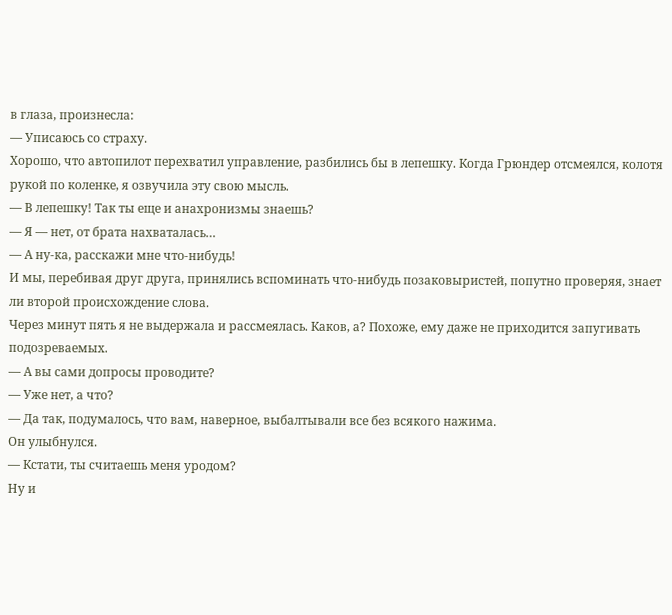в глаза, произнесла:
— Уписаюсь со страху.
Хорошо, что автопилот перехватил управление, разбились бы в лепешку. Когда Грюндер отсмеялся, колотя рукой по коленке, я озвучила эту свою мысль.
— В лепешку! Так ты еще и анахронизмы знаешь?
— Я — нет, от брата нахваталась…
— А ну-ка, расскажи мне что-нибудь!
И мы, перебивая друг друга, принялись вспоминать что-нибудь позаковыристей, попутно проверяя, знает ли второй происхождение слова.
Через минут пять я не выдержала и рассмеялась. Каков, а? Похоже, ему даже не приходится запугивать подозреваемых.
— А вы сами допросы проводите?
— Уже нет, а что?
— Да так, подумалось, что вам, наверное, выбалтывали все без всякого нажима.
Он улыбнулся.
— Кстати, ты считаешь меня уродом?
Ну и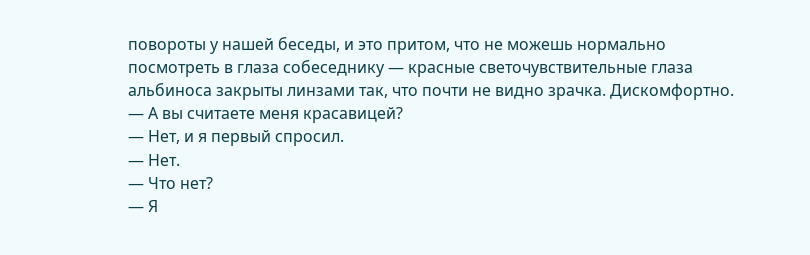повороты у нашей беседы, и это притом, что не можешь нормально посмотреть в глаза собеседнику — красные светочувствительные глаза альбиноса закрыты линзами так, что почти не видно зрачка. Дискомфортно.
— А вы считаете меня красавицей?
— Нет, и я первый спросил.
— Нет.
— Что нет?
— Я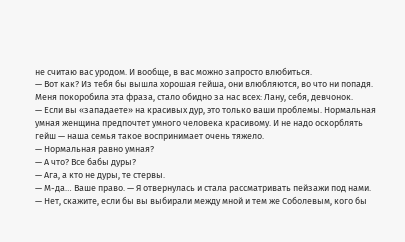не считаю вас уродом. И вообще, в вас можно запросто влюбиться.
— Вот как? Из тебя бы вышла хорошая гейша, они влюбляются, во что ни попадя.
Меня покоробила эта фраза, стало обидно за нас всех: Лану, себя, девчонок.
— Если вы «западаете» на красивых дур, это только ваши проблемы. Нормальная умная женщина предпочтет умного человека красивому. И не надо оскорблять гейш — наша семья такое воспринимает очень тяжело.
— Нормальная равно умная?
— А что? Все бабы дуры?
— Ага, а кто не дуры, те стервы.
— М-да… Ваше право. — Я отвернулась и стала рассматривать пейзажи под нами.
— Нет, скажите, если бы вы выбирали между мной и тем же Соболевым, кого бы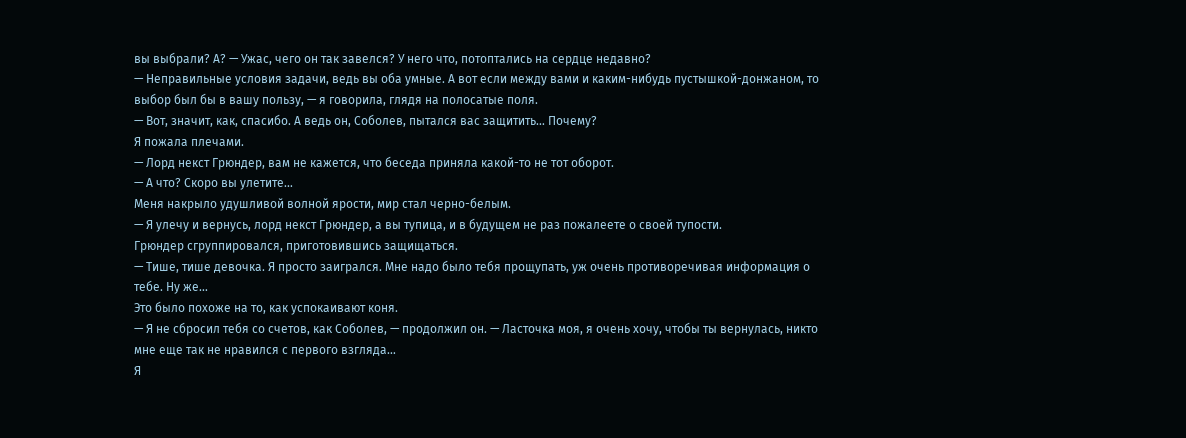вы выбрали? А? — Ужас, чего он так завелся? У него что, потоптались на сердце недавно?
— Неправильные условия задачи, ведь вы оба умные. А вот если между вами и каким-нибудь пустышкой-донжаном, то выбор был бы в вашу пользу, — я говорила, глядя на полосатые поля.
— Вот, значит, как, спасибо. А ведь он, Соболев, пытался вас защитить… Почему?
Я пожала плечами.
— Лорд некст Грюндер, вам не кажется, что беседа приняла какой-то не тот оборот.
— А что? Скоро вы улетите…
Меня накрыло удушливой волной ярости, мир стал черно-белым.
— Я улечу и вернусь, лорд некст Грюндер, а вы тупица, и в будущем не раз пожалеете о своей тупости.
Грюндер сгруппировался, приготовившись защищаться.
— Тише, тише девочка. Я просто заигрался. Мне надо было тебя прощупать, уж очень противоречивая информация о тебе. Ну же…
Это было похоже на то, как успокаивают коня.
— Я не сбросил тебя со счетов, как Соболев, — продолжил он. — Ласточка моя, я очень хочу, чтобы ты вернулась, никто мне еще так не нравился с первого взгляда…
Я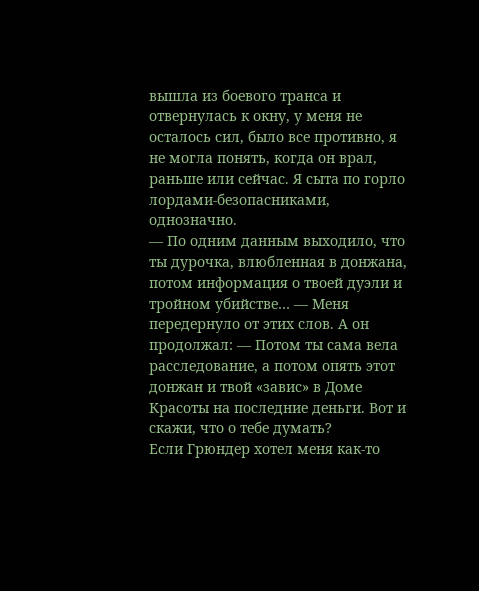вышла из боевого транса и отвернулась к окну, у меня не осталось сил, было все противно, я не могла понять, когда он врал, раньше или сейчас. Я сыта по горло лордами-безопасниками, однозначно.
— По одним данным выходило, что ты дурочка, влюбленная в донжана, потом информация о твоей дуэли и тройном убийстве… — Меня передернуло от этих слов. А он продолжал: — Потом ты сама вела расследование, а потом опять этот донжан и твой «завис» в Доме Красоты на последние деньги. Вот и скажи, что о тебе думать?
Если Грюндер хотел меня как-то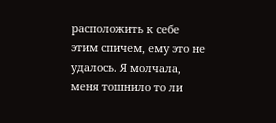расположить к себе этим спичем, ему это не удалось. Я молчала, меня тошнило то ли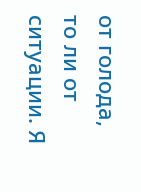от голода, то ли от ситуации. Я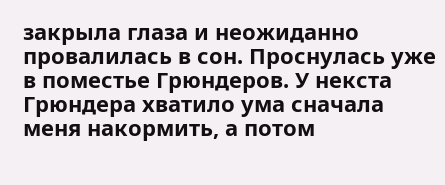закрыла глаза и неожиданно провалилась в сон. Проснулась уже в поместье Грюндеров. У некста Грюндера хватило ума сначала меня накормить, а потом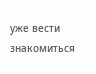уже вести знакомиться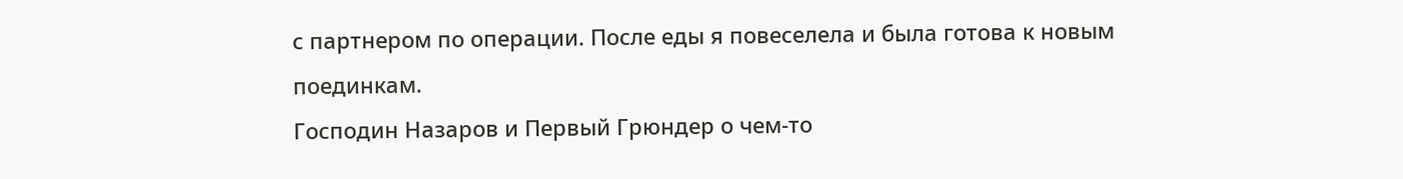с партнером по операции. После еды я повеселела и была готова к новым поединкам.
Господин Назаров и Первый Грюндер о чем-то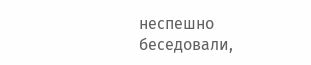неспешно беседовали,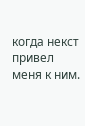когда некст привел меня к ним.